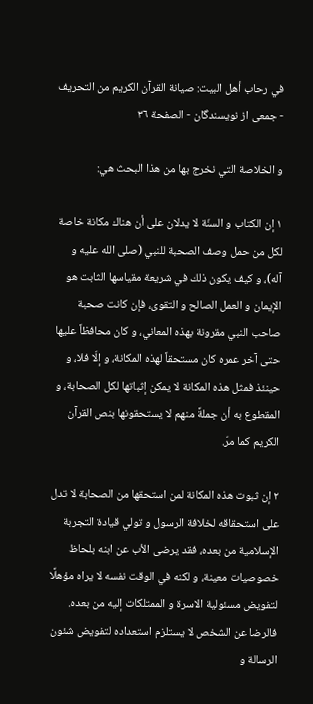في رحاب أهل البيت: صيانة القرآن الكريم من التحريف - جمعى از نويسندگان - الصفحة ٣٦

و الخلاصة التي نخرج بها من هذا البحث هي:

١ إن الكتاب و السنّة لا يدلان على أن هناك مكانة خاصة لكل من حمل وصف الصحبة للنبي (صلى الله عليه و آله)، و كيف يكون ذلك في شريعة مقياسها الثابت هو الإيمان و العمل الصالح و التقوى، فإن كانت صحبة صاحب النبي مقرونة بهذه المعاني، و كان محافظاً عليها حتى آخر عمره كان مستحقاً لهذه المكانة، و إلّا فلا، و حينئذ فمثل هذه المكانة لا يمكن إثباتها لكل الصحابة، و المقطوع به أن جملةً منهم لا يستحقونها بنص القرآن الكريم كما مرّ.

٢ إن ثبوت هذه المكانة لمن استحقها من الصحابة لا تدل على استحقاقه لخلافة الرسول و تولي قيادة التجربة الإسلامية من بعده، فقد يرضى الأب عن ابنه بلحاظ خصوصيات معينة، و لكنه في الوقت نفسه لا يراه مؤهلًا لتفويض مسئولية الاسرة و الممتلكات إليه من بعده. فالرضا عن الشخص لا يستلزم استعداده لتفويض شئون الرسالة و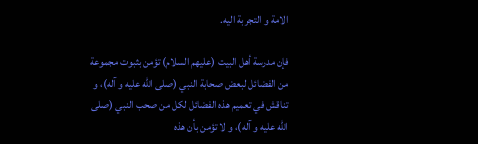الامة و التجربة اليه.

فإن مدرسة أهل البيت (عليهم السلام) تؤمن بثبوت مجموعة من الفضائل لبعض صحابة النبي (صلى الله عليه و آله)، و تناقش في تعميم هذه الفضائل لكل من صحب النبي (صلى الله عليه و آله)، و لا تؤمن بأن هذه‌